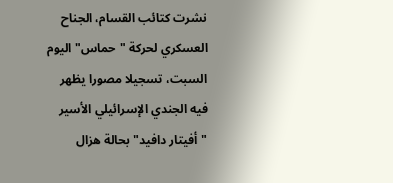نشرت كتائب القسام، الجناح العسكري لحركة "حماس" اليوم السبت، تسجيلا مصورا يظهر فيه الجندي الإسرائيلي الأسير "أفيتار دافيد" بحالة هزال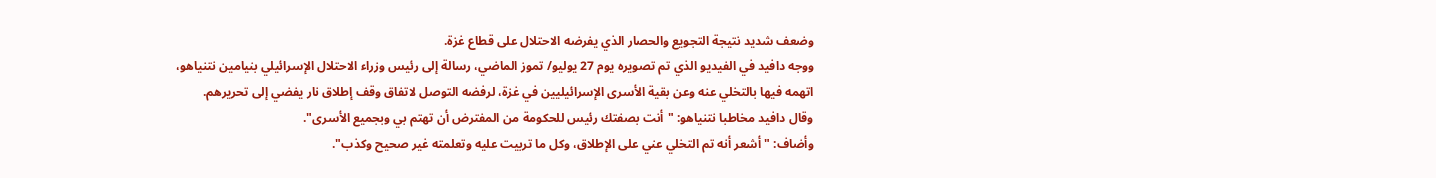وضعف شديد نتيجة التجويع والحصار الذي يفرضه الاحتلال على قطاع غزة.
ووجه دافيد في الفيديو الذي تم تصويره يوم 27 يوليو/ تموز الماضي، رسالة إلى رئيس وزراء الاحتلال الإسرائيلي بنيامين نتنياهو، اتهمه فيها بالتخلي عنه وعن بقية الأسرى الإسرائيليين في غزة، لرفضه التوصل لاتفاق وقف إطلاق نار يفضي إلى تحريرهم.
وقال دافيد مخاطبا نتنياهو: "أنت بصفتك رئيس للحكومة من المفترض أن تهتم بي وبجميع الأسرى".
وأضاف: "أشعر أنه تم التخلي عني على الإطلاق، وكل ما تربيت عليه وتعلمته غير صحيح وكذب".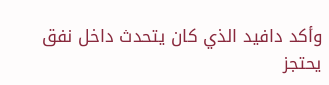وأكد دافيد الذي كان يتحدث داخل نفق يحتجز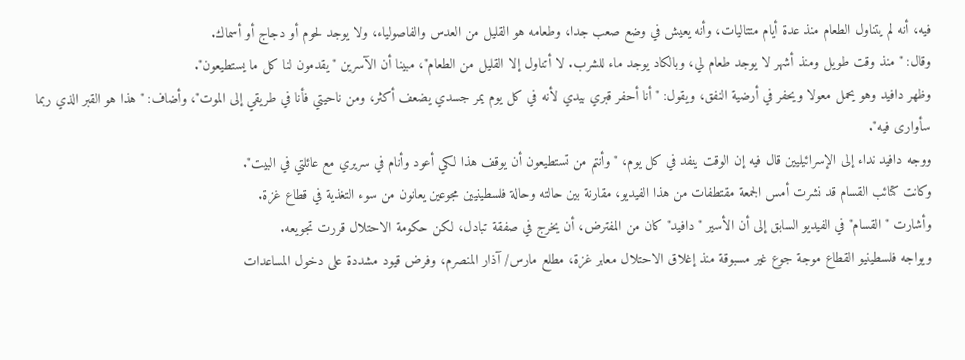فيه، أنه لم يتناول الطعام منذ عدة أيام متتاليات، وأنه يعيش في وضع صعب جدا، وطعامه هو القليل من العدس والفاصولياء، ولا يوجد لحوم أو دجاج أو أسماك.
وقال: "منذ وقت طويل ومنذ أشهر لا يوجد طعام لي، وبالكاد يوجد ماء للشرب. لا أتناول إلا القليل من الطعام"، مبينا أن الآسرين "يقدمون لنا كل ما يستطيعون".
وظهر دافيد وهو يحمل معولا ويحفر في أرضية النفق، ويقول: "أنا أحفر قبري بيدي لأنه في كل يوم يمر جسدي يضعف أكثر، ومن ناحيتي فأنا في طريقي إلى الموت"، وأضاف: "هذا هو القبر الذي ربما سأوارى فيه".
ووجه دافيد نداء إلى الإسرائيليين قال فيه إن الوقت ينفد في كل يوم، "وأنتم من تستطيعون أن يوقف هذا لكي أعود وأنام في سريري مع عائلتي في البيت".
وكانت كتائب القسام قد نشرت أمس الجمعة مقتطفات من هذا الفيديو، مقارنة بين حالته وحالة فلسطينيين مجوعين يعانون من سوء التغذية في قطاع غزة.
وأشارت "القسام" في الفيديو السابق إلى أن الأسير "دافيد" كان من المفترض، أن يخرج في صفقة تبادل، لكن حكومة الاحتلال قررت تجويعه.
ويواجه فلسطينيو القطاع موجة جوع غير مسبوقة منذ إغلاق الاحتلال معابر غزة، مطلع مارس/ آذار المنصرم، وفرض قيود مشددة على دخول المساعدات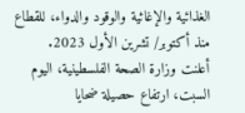الغذائية والإغاثية والوقود والدواء، للقطاع منذ أكتوبر/ تشرين الأول 2023.
أعلنت وزارة الصحة الفلسطينية، اليوم السبت، ارتفاع حصيلة ضحايا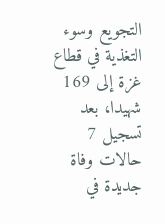التجويع وسوء التغذية في قطاع غزة إلى 169 شهيدا، بعد تسجيل 7 حالات وفاة جديدة في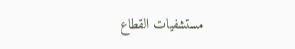مستشفيات القطاع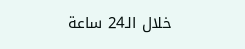خلال الـ24 ساعة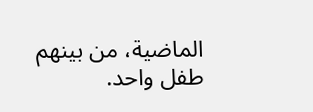الماضية، من بينهم طفل واحد.